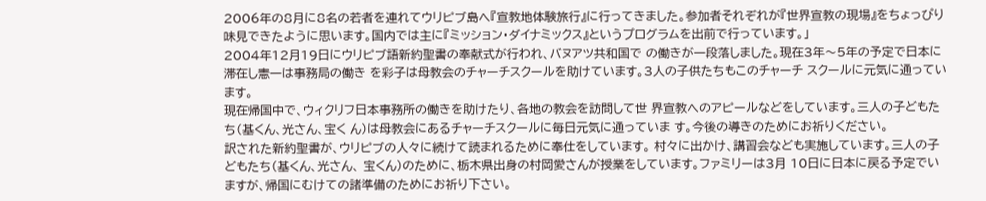2006年の8月に8名の若者を連れてウリピブ島へ『宣教地体験旅行』に行ってきました。参加者それぞれが『世界宣教の現場』をちょっぴり味見できたように思います。国内では主に『ミッション・ダイナミックス』というプログラムを出前で行っています。」
2004年12月19日にウリピブ語新約聖書の奉献式が行われ、バヌアツ共和国で の働きが一段落しました。現在3年〜5年の予定で日本に滞在し憲一は事務局の働き を彩子は母教会のチャーチスクールを助けています。3人の子供たちもこのチャーチ スクールに元気に通っています。
現在帰国中で、ウィクリフ日本事務所の働きを助けたり、各地の教会を訪問して世 界宣教へのアピールなどをしています。三人の子どもたち(基くん、光さん、宝く ん)は母教会にあるチャーチスクールに毎日元気に通っていま す。今後の導きのためにお祈りください。
訳された新約聖書が、ウリピブの人々に続けて読まれるために奉仕をしています。 村々に出かけ、講習会なども実施しています。三人の子どもたち(基くん、光さん、 宝くん)のために、栃木県出身の村岡愛さんが授業をしています。ファミリーは3月 10日に日本に戻る予定でいますが、帰国にむけての諸準備のためにお祈り下さい。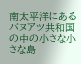南太平洋にあるバヌアツ共和国の中の小さな小さな島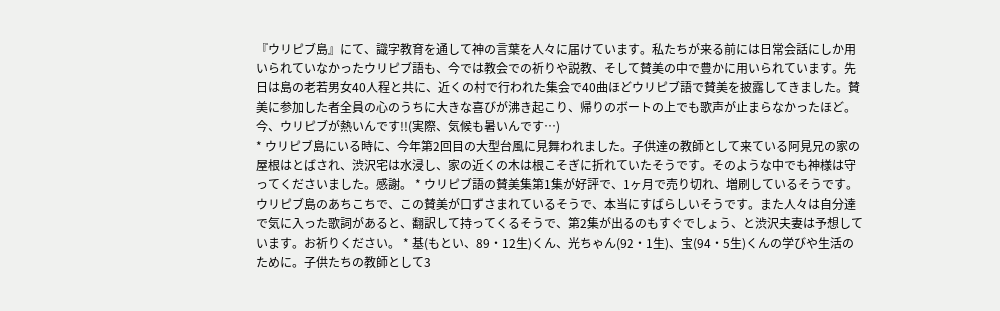『ウリピブ島』にて、識字教育を通して神の言葉を人々に届けています。私たちが来る前には日常会話にしか用いられていなかったウリピブ語も、今では教会での祈りや説教、そして賛美の中で豊かに用いられています。先日は島の老若男女40人程と共に、近くの村で行われた集会で40曲ほどウリピブ語で賛美を披露してきました。賛美に参加した者全員の心のうちに大きな喜びが沸き起こり、帰りのボートの上でも歌声が止まらなかったほど。今、ウリピブが熱いんです!!(実際、気候も暑いんです…)
* ウリピブ島にいる時に、今年第2回目の大型台風に見舞われました。子供達の教師として来ている阿見兄の家の屋根はとばされ、渋沢宅は水浸し、家の近くの木は根こそぎに折れていたそうです。そのような中でも神様は守ってくださいました。感謝。 * ウリピブ語の賛美集第1集が好評で、1ヶ月で売り切れ、増刷しているそうです。ウリピブ島のあちこちで、この賛美が口ずさまれているそうで、本当にすばらしいそうです。また人々は自分達で気に入った歌詞があると、翻訳して持ってくるそうで、第2集が出るのもすぐでしょう、と渋沢夫妻は予想しています。お祈りください。 * 基(もとい、89・12生)くん、光ちゃん(92・1生)、宝(94・5生)くんの学びや生活のために。子供たちの教師として3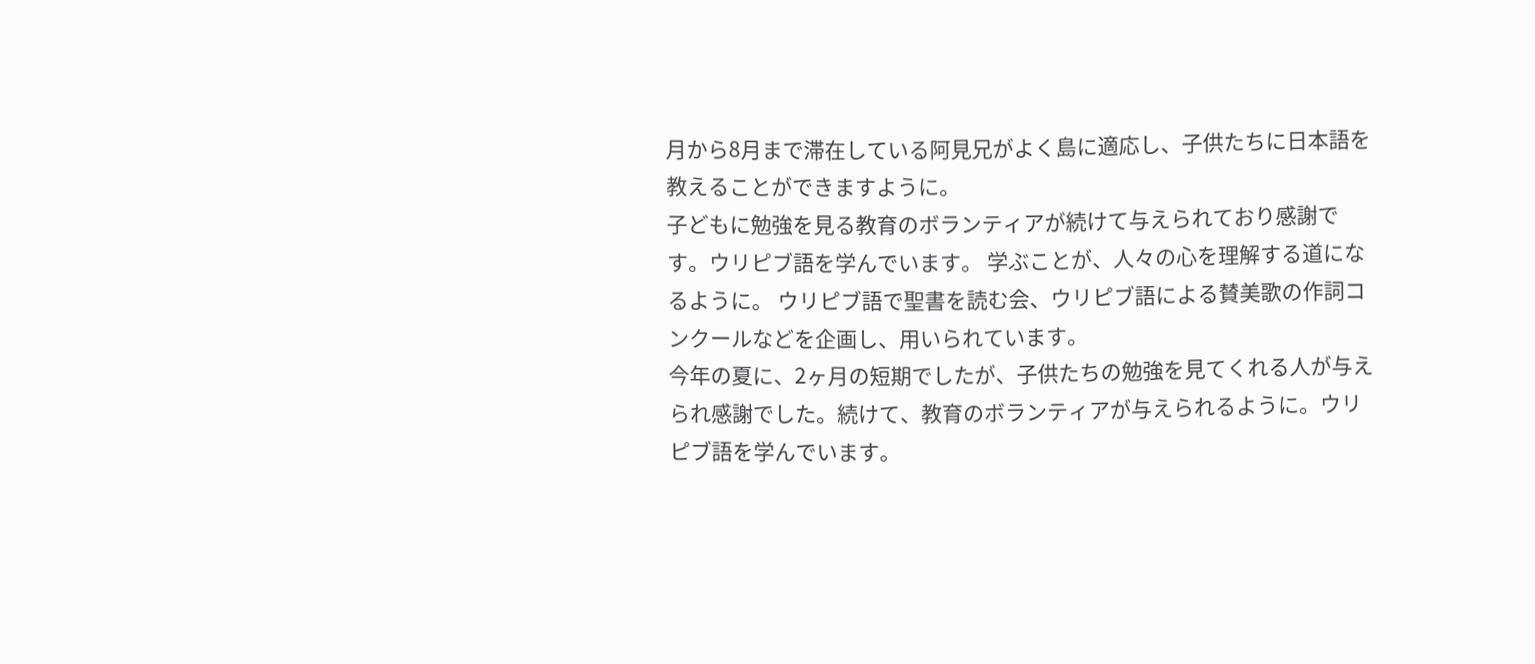月から8月まで滞在している阿見兄がよく島に適応し、子供たちに日本語を教えることができますように。
子どもに勉強を見る教育のボランティアが続けて与えられており感謝です。ウリピブ語を学んでいます。 学ぶことが、人々の心を理解する道になるように。 ウリピブ語で聖書を読む会、ウリピブ語による賛美歌の作詞コンクールなどを企画し、用いられています。
今年の夏に、2ヶ月の短期でしたが、子供たちの勉強を見てくれる人が与えられ感謝でした。続けて、教育のボランティアが与えられるように。ウリピブ語を学んでいます。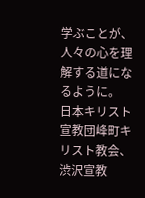学ぶことが、人々の心を理解する道になるように。
日本キリスト宣教団峰町キリスト教会、渋沢宣教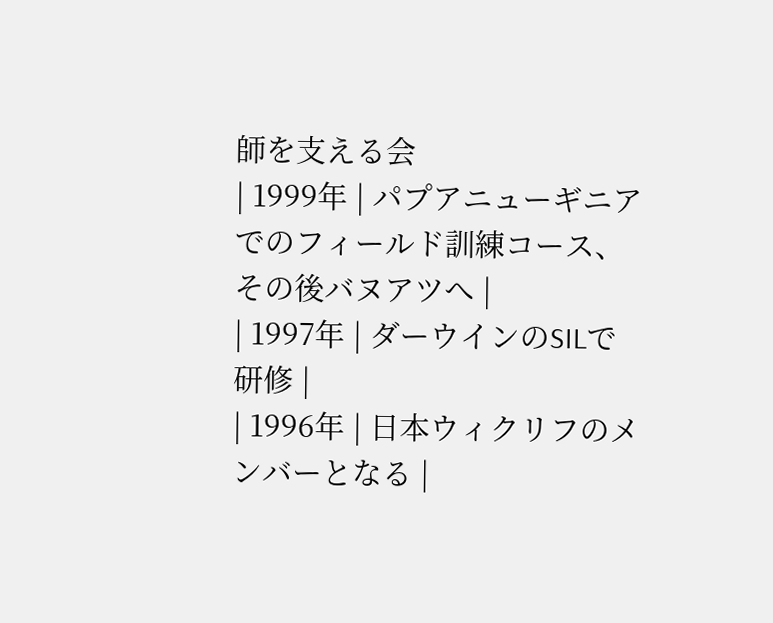師を支える会
| 1999年 | パプアニューギニアでのフィールド訓練コース、その後バヌアツへ |
| 1997年 | ダーウインのSILで研修 |
| 1996年 | 日本ウィクリフのメンバーとなる |